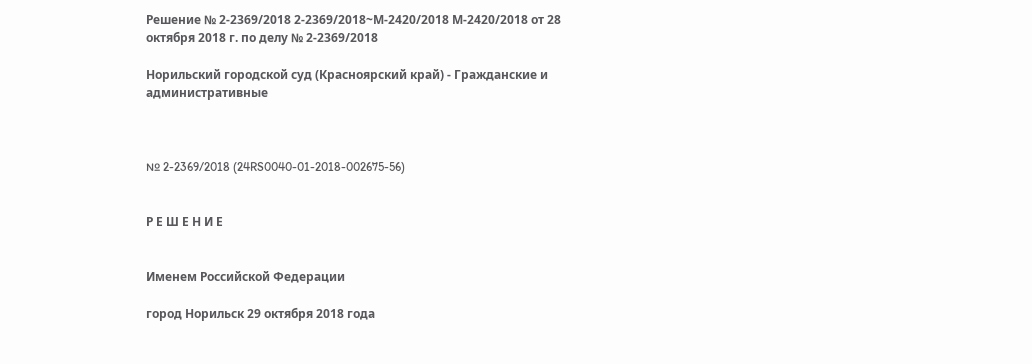Решение № 2-2369/2018 2-2369/2018~М-2420/2018 М-2420/2018 от 28 октября 2018 г. по делу № 2-2369/2018

Норильский городской суд (Красноярский край) - Гражданские и административные



№ 2-2369/2018 (24RS0040-01-2018-002675-56)


Р Е Ш Е Н И Е


Именем Российской Федерации

город Норильск 29 октября 2018 года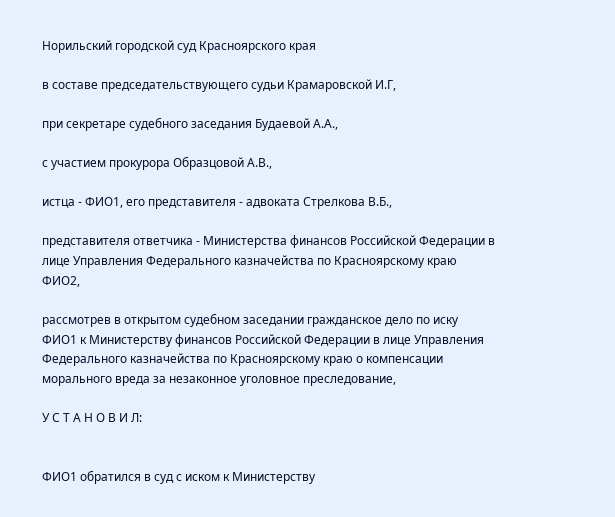Норильский городской суд Красноярского края

в составе председательствующего судьи Крамаровской И.Г,

при секретаре судебного заседания Будаевой А.А.,

с участием прокурора Образцовой А.В.,

истца - ФИО1, его представителя - адвоката Стрелкова В.Б.,

представителя ответчика - Министерства финансов Российской Федерации в лице Управления Федерального казначейства по Красноярскому краю ФИО2,

рассмотрев в открытом судебном заседании гражданское дело по иску ФИО1 к Министерству финансов Российской Федерации в лице Управления Федерального казначейства по Красноярскому краю о компенсации морального вреда за незаконное уголовное преследование,

У С Т А Н О В И Л:


ФИО1 обратился в суд с иском к Министерству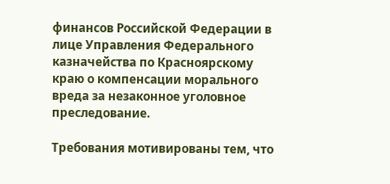финансов Российской Федерации в лице Управления Федерального казначейства по Красноярскому краю о компенсации морального вреда за незаконное уголовное преследование.

Требования мотивированы тем, что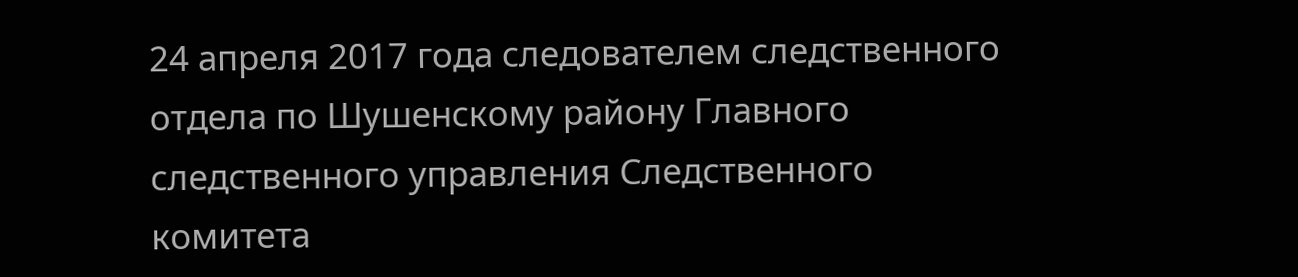24 апреля 2017 года следователем следственного отдела по Шушенскому району Главного следственного управления Следственного комитета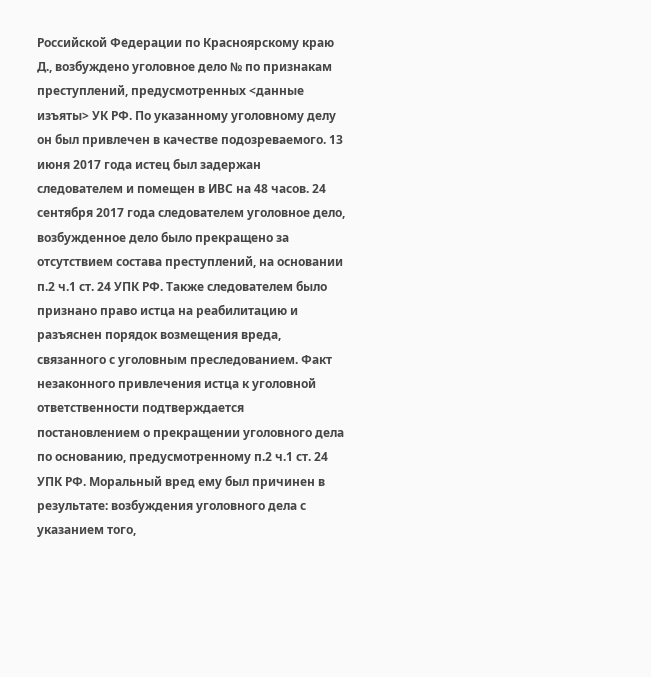Российской Федерации по Красноярскому краю Д., возбуждено уголовное дело № по признакам преступлений, предусмотренных <данные изъяты> УК РФ. По указанному уголовному делу он был привлечен в качестве подозреваемого. 13 июня 2017 года истец был задержан следователем и помещен в ИВС на 48 часов. 24 сентября 2017 года следователем уголовное дело, возбужденное дело было прекращено за отсутствием состава преступлений, на основании п.2 ч.1 ст. 24 УПК РФ. Также следователем было признано право истца на реабилитацию и разъяснен порядок возмещения вреда, связанного с уголовным преследованием. Факт незаконного привлечения истца к уголовной ответственности подтверждается постановлением о прекращении уголовного дела по основанию, предусмотренному п.2 ч.1 ст. 24 УПК РФ. Моральный вред ему был причинен в результате: возбуждения уголовного дела с указанием того,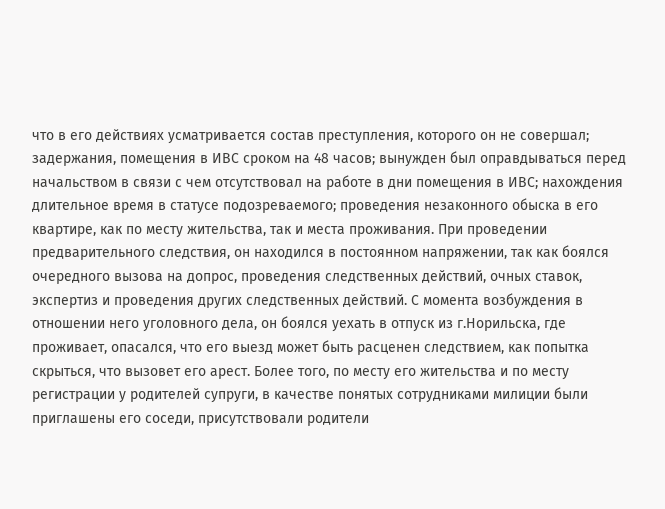что в его действиях усматривается состав преступления, которого он не совершал; задержания, помещения в ИВС сроком на 48 часов; вынужден был оправдываться перед начальством в связи с чем отсутствовал на работе в дни помещения в ИВС; нахождения длительное время в статусе подозреваемого; проведения незаконного обыска в его квартире, как по месту жительства, так и места проживания. При проведении предварительного следствия, он находился в постоянном напряжении, так как боялся очередного вызова на допрос, проведения следственных действий, очных ставок, экспертиз и проведения других следственных действий. С момента возбуждения в отношении него уголовного дела, он боялся уехать в отпуск из г.Норильска, где проживает, опасался, что его выезд может быть расценен следствием, как попытка скрыться, что вызовет его арест. Более того, по месту его жительства и по месту регистрации у родителей супруги, в качестве понятых сотрудниками милиции были приглашены его соседи, присутствовали родители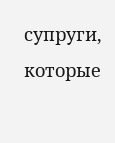супруги, которые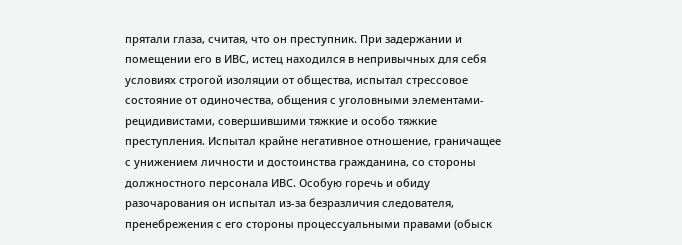прятали глаза, считая, что он преступник. При задержании и помещении его в ИВС, истец находился в непривычных для себя условиях строгой изоляции от общества, испытал стрессовое состояние от одиночества, общения с уголовными элементами-рецидивистами, совершившими тяжкие и особо тяжкие преступления. Испытал крайне негативное отношение, граничащее с унижением личности и достоинства гражданина, со стороны должностного персонала ИВС. Особую горечь и обиду разочарования он испытал из-за безразличия следователя, пренебрежения с его стороны процессуальными правами (обыск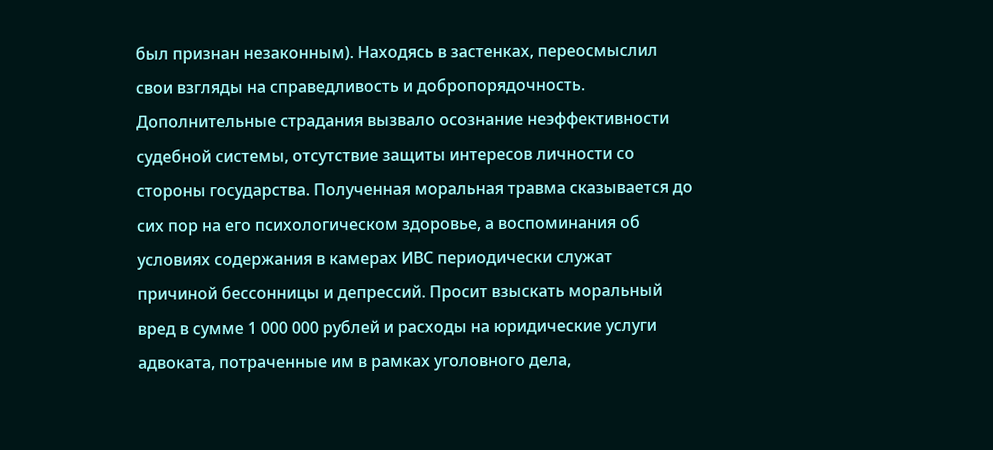был признан незаконным). Находясь в застенках, переосмыслил свои взгляды на справедливость и добропорядочность. Дополнительные страдания вызвало осознание неэффективности судебной системы, отсутствие защиты интересов личности со стороны государства. Полученная моральная травма сказывается до сих пор на его психологическом здоровье, а воспоминания об условиях содержания в камерах ИВС периодически служат причиной бессонницы и депрессий. Просит взыскать моральный вред в сумме 1 000 000 рублей и расходы на юридические услуги адвоката, потраченные им в рамках уголовного дела,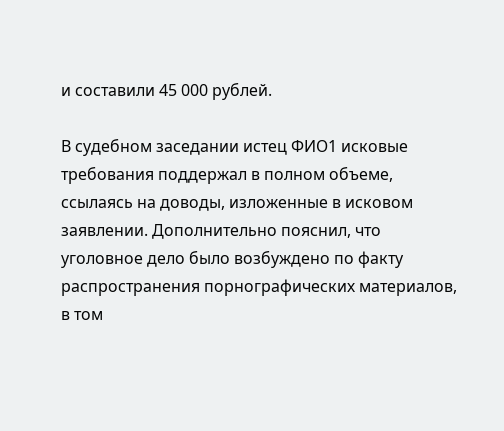и составили 45 000 рублей.

В судебном заседании истец ФИО1 исковые требования поддержал в полном объеме, ссылаясь на доводы, изложенные в исковом заявлении. Дополнительно пояснил, что уголовное дело было возбуждено по факту распространения порнографических материалов, в том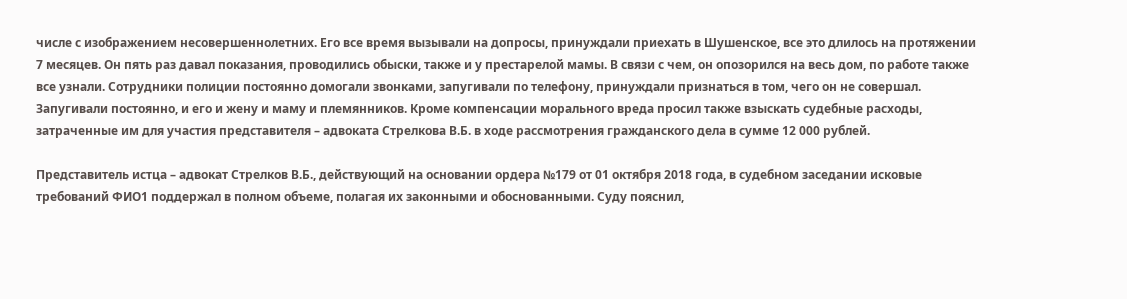числе с изображением несовершеннолетних. Его все время вызывали на допросы, принуждали приехать в Шушенское, все это длилось на протяжении 7 месяцев. Он пять раз давал показания, проводились обыски, также и у престарелой мамы. В связи с чем, он опозорился на весь дом, по работе также все узнали. Сотрудники полиции постоянно домогали звонками, запугивали по телефону, принуждали признаться в том, чего он не совершал. Запугивали постоянно, и его и жену и маму и племянников. Кроме компенсации морального вреда просил также взыскать судебные расходы, затраченные им для участия представителя – адвоката Стрелкова В.Б. в ходе рассмотрения гражданского дела в сумме 12 000 рублей.

Представитель истца – адвокат Стрелков В.Б., действующий на основании ордера №179 от 01 октября 2018 года, в судебном заседании исковые требований ФИО1 поддержал в полном объеме, полагая их законными и обоснованными. Суду пояснил,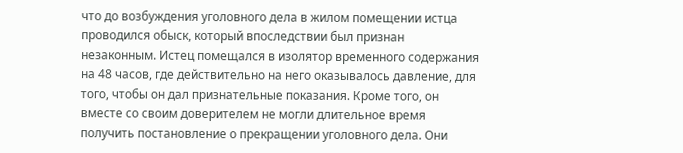что до возбуждения уголовного дела в жилом помещении истца проводился обыск, который впоследствии был признан незаконным. Истец помещался в изолятор временного содержания на 48 часов, где действительно на него оказывалось давление, для того, чтобы он дал признательные показания. Кроме того, он вместе со своим доверителем не могли длительное время получить постановление о прекращении уголовного дела. Они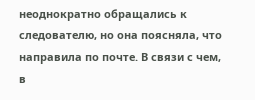неоднократно обращались к следователю, но она поясняла, что направила по почте. В связи с чем, в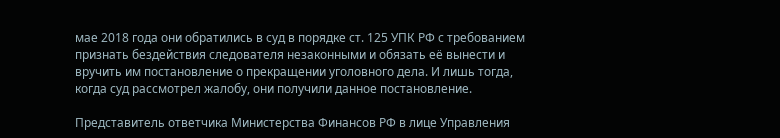мае 2018 года они обратились в суд в порядке ст. 125 УПК РФ с требованием признать бездействия следователя незаконными и обязать её вынести и вручить им постановление о прекращении уголовного дела. И лишь тогда, когда суд рассмотрел жалобу, они получили данное постановление.

Представитель ответчика Министерства Финансов РФ в лице Управления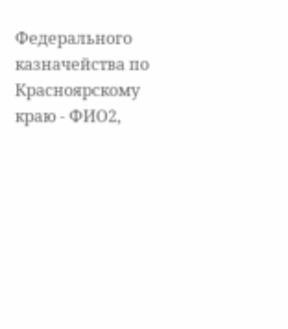Федерального казначейства по Красноярскому краю - ФИО2,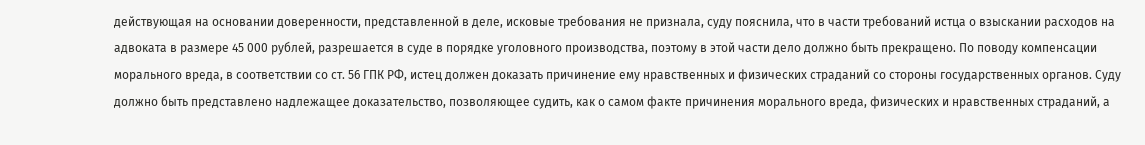действующая на основании доверенности, представленной в деле, исковые требования не признала, суду пояснила, что в части требований истца о взыскании расходов на адвоката в размере 45 000 рублей, разрешается в суде в порядке уголовного производства, поэтому в этой части дело должно быть прекращено. По поводу компенсации морального вреда, в соответствии со ст. 56 ГПК РФ, истец должен доказать причинение ему нравственных и физических страданий со стороны государственных органов. Суду должно быть представлено надлежащее доказательство, позволяющее судить, как о самом факте причинения морального вреда, физических и нравственных страданий, а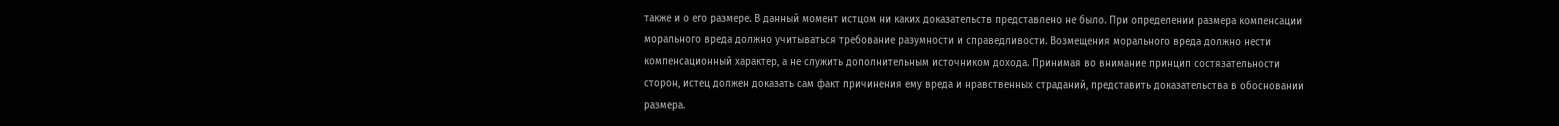также и о его размере. В данный момент истцом ни каких доказательств представлено не было. При определении размера компенсации морального вреда должно учитываться требование разумности и справедливости. Возмещения морального вреда должно нести компенсационный характер, а не служить дополнительным источником дохода. Принимая во внимание принцип состязательности сторон, истец должен доказать сам факт причинения ему вреда и нравственных страданий, представить доказательства в обосновании размера.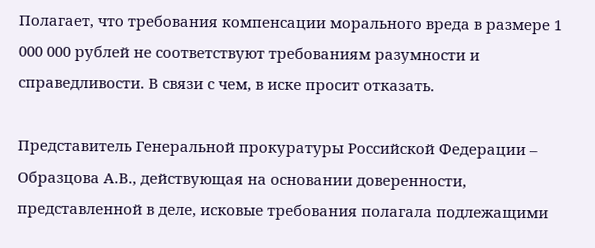Полагает, что требования компенсации морального вреда в размере 1 000 000 рублей не соответствуют требованиям разумности и справедливости. В связи с чем, в иске просит отказать.

Представитель Генеральной прокуратуры Российской Федерации – Образцова А.В., действующая на основании доверенности, представленной в деле, исковые требования полагала подлежащими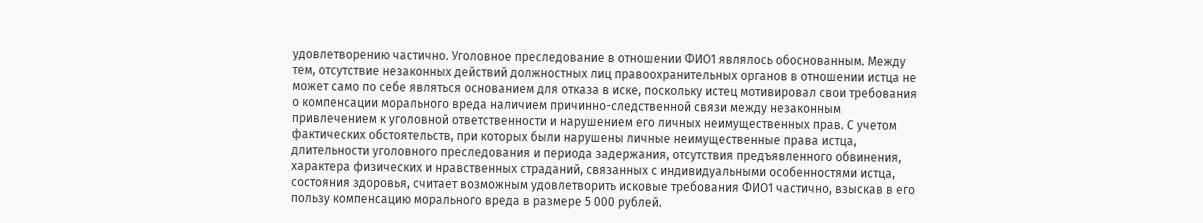удовлетворению частично. Уголовное преследование в отношении ФИО1 являлось обоснованным. Между тем, отсутствие незаконных действий должностных лиц правоохранительных органов в отношении истца не может само по себе являться основанием для отказа в иске, поскольку истец мотивировал свои требования о компенсации морального вреда наличием причинно-следственной связи между незаконным привлечением к уголовной ответственности и нарушением его личных неимущественных прав. С учетом фактических обстоятельств, при которых были нарушены личные неимущественные права истца, длительности уголовного преследования и периода задержания, отсутствия предъявленного обвинения, характера физических и нравственных страданий, связанных с индивидуальными особенностями истца, состояния здоровья, считает возможным удовлетворить исковые требования ФИО1 частично, взыскав в его пользу компенсацию морального вреда в размере 5 000 рублей.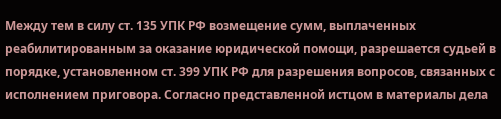Между тем в силу ст. 135 УПК РФ возмещение сумм, выплаченных реабилитированным за оказание юридической помощи, разрешается судьей в порядке, установленном ст. 399 УПК РФ для разрешения вопросов, связанных с исполнением приговора. Согласно представленной истцом в материалы дела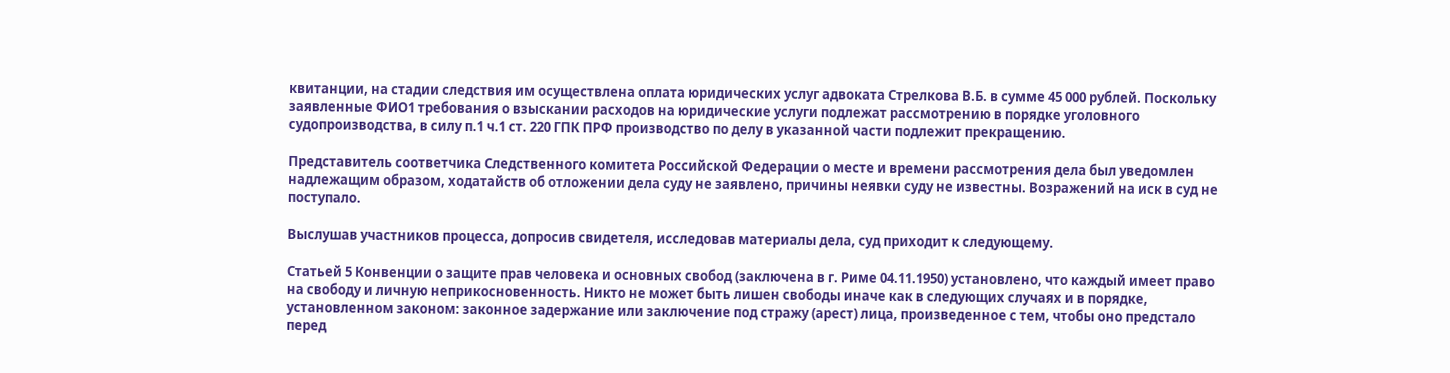квитанции, на стадии следствия им осуществлена оплата юридических услуг адвоката Стрелкова В.Б. в сумме 45 000 рублей. Поскольку заявленные ФИО1 требования о взыскании расходов на юридические услуги подлежат рассмотрению в порядке уголовного судопроизводства, в силу п.1 ч.1 ст. 220 ГПК ПРФ производство по делу в указанной части подлежит прекращению.

Представитель соответчика Следственного комитета Российской Федерации о месте и времени рассмотрения дела был уведомлен надлежащим образом, ходатайств об отложении дела суду не заявлено, причины неявки суду не известны. Возражений на иск в суд не поступало.

Выслушав участников процесса, допросив свидетеля, исследовав материалы дела, суд приходит к следующему.

Статьей 5 Конвенции о защите прав человека и основных свобод (заключена в г. Риме 04.11.1950) установлено, что каждый имеет право на свободу и личную неприкосновенность. Никто не может быть лишен свободы иначе как в следующих случаях и в порядке, установленном законом: законное задержание или заключение под стражу (арест) лица, произведенное с тем, чтобы оно предстало перед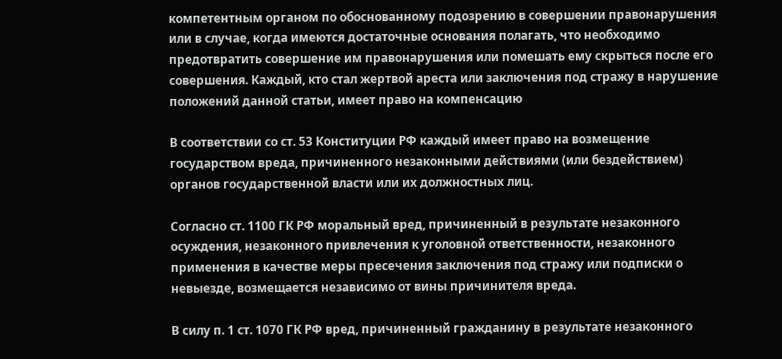компетентным органом по обоснованному подозрению в совершении правонарушения или в случае, когда имеются достаточные основания полагать, что необходимо предотвратить совершение им правонарушения или помешать ему скрыться после его совершения. Каждый, кто стал жертвой ареста или заключения под стражу в нарушение положений данной статьи, имеет право на компенсацию

В соответствии со ст. 53 Конституции РФ каждый имеет право на возмещение государством вреда, причиненного незаконными действиями (или бездействием) органов государственной власти или их должностных лиц.

Согласно ст. 1100 ГК РФ моральный вред, причиненный в результате незаконного осуждения, незаконного привлечения к уголовной ответственности, незаконного применения в качестве меры пресечения заключения под стражу или подписки о невыезде, возмещается независимо от вины причинителя вреда.

В силу п. 1 ст. 1070 ГК РФ вред, причиненный гражданину в результате незаконного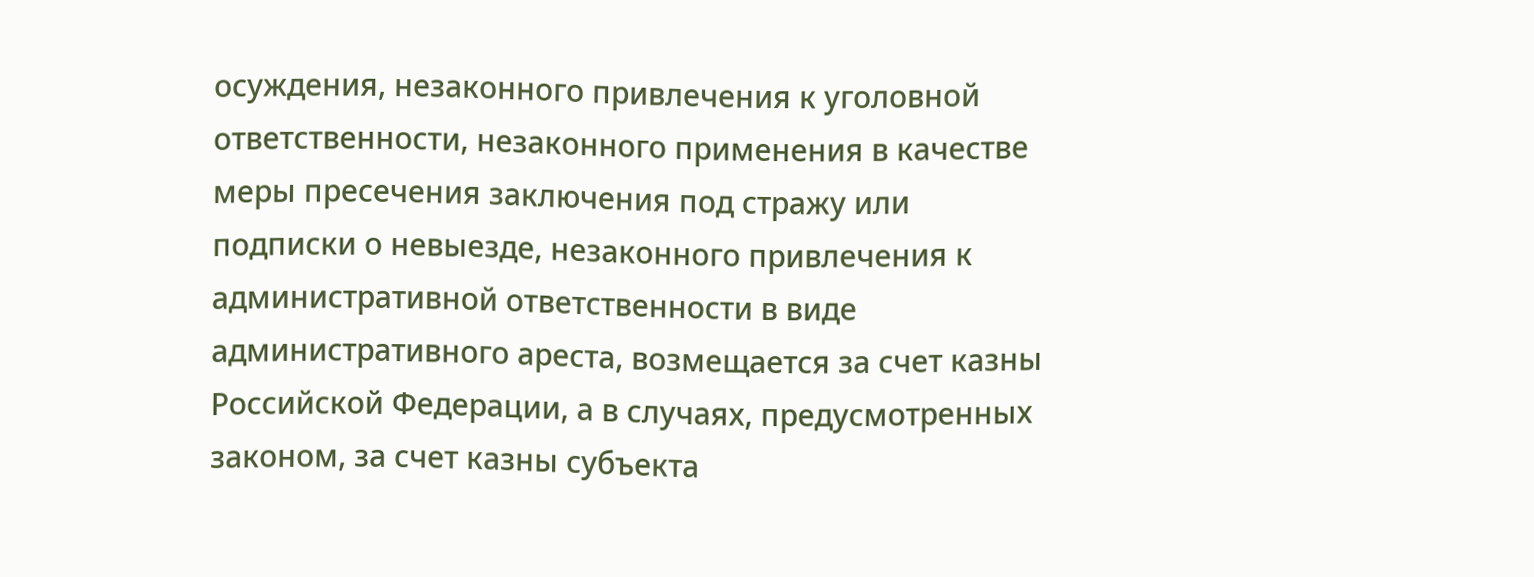осуждения, незаконного привлечения к уголовной ответственности, незаконного применения в качестве меры пресечения заключения под стражу или подписки о невыезде, незаконного привлечения к административной ответственности в виде административного ареста, возмещается за счет казны Российской Федерации, а в случаях, предусмотренных законом, за счет казны субъекта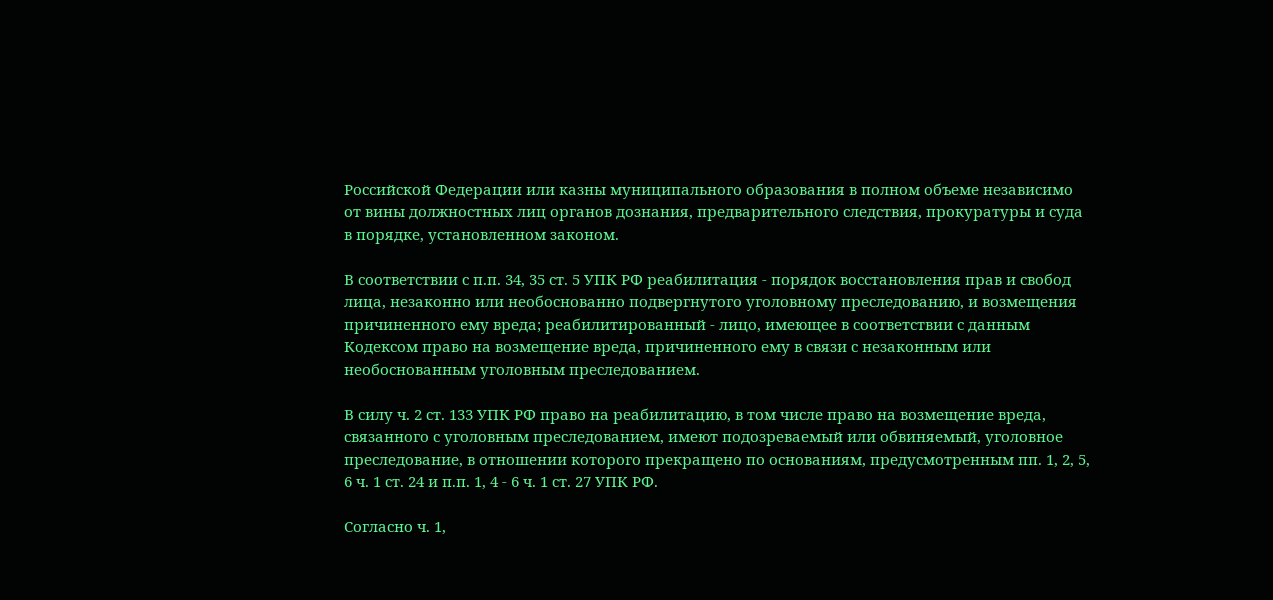Российской Федерации или казны муниципального образования в полном объеме независимо от вины должностных лиц органов дознания, предварительного следствия, прокуратуры и суда в порядке, установленном законом.

В соответствии с п.п. 34, 35 ст. 5 УПК РФ реабилитация - порядок восстановления прав и свобод лица, незаконно или необоснованно подвергнутого уголовному преследованию, и возмещения причиненного ему вреда; реабилитированный - лицо, имеющее в соответствии с данным Кодексом право на возмещение вреда, причиненного ему в связи с незаконным или необоснованным уголовным преследованием.

В силу ч. 2 ст. 133 УПК РФ право на реабилитацию, в том числе право на возмещение вреда, связанного с уголовным преследованием, имеют подозреваемый или обвиняемый, уголовное преследование, в отношении которого прекращено по основаниям, предусмотренным пп. 1, 2, 5, 6 ч. 1 ст. 24 и п.п. 1, 4 - 6 ч. 1 ст. 27 УПК РФ.

Согласно ч. 1,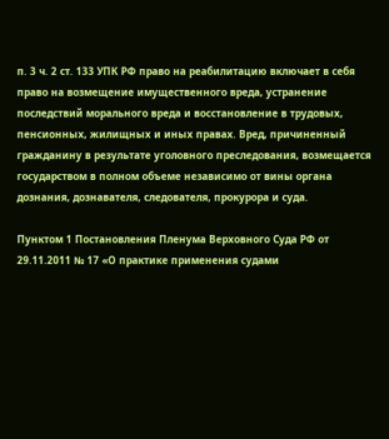п. 3 ч. 2 ст. 133 УПК РФ право на реабилитацию включает в себя право на возмещение имущественного вреда, устранение последствий морального вреда и восстановление в трудовых, пенсионных, жилищных и иных правах. Вред, причиненный гражданину в результате уголовного преследования, возмещается государством в полном объеме независимо от вины органа дознания, дознавателя, следователя, прокурора и суда.

Пунктом 1 Постановления Пленума Верховного Суда РФ от 29.11.2011 № 17 «О практике применения судами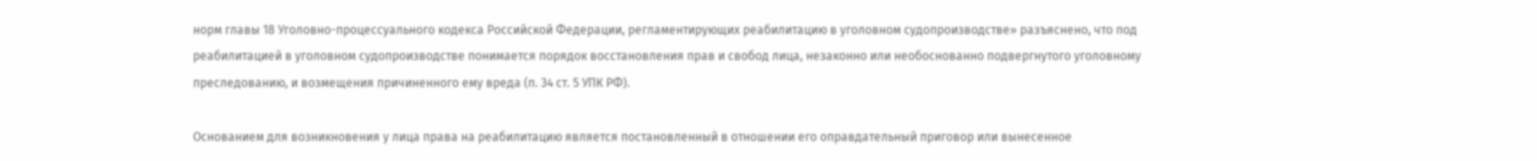норм главы 18 Уголовно-процессуального кодекса Российской Федерации, регламентирующих реабилитацию в уголовном судопроизводстве» разъяснено, что под реабилитацией в уголовном судопроизводстве понимается порядок восстановления прав и свобод лица, незаконно или необоснованно подвергнутого уголовному преследованию, и возмещения причиненного ему вреда (п. 34 ст. 5 УПК РФ).

Основанием для возникновения у лица права на реабилитацию является постановленный в отношении его оправдательный приговор или вынесенное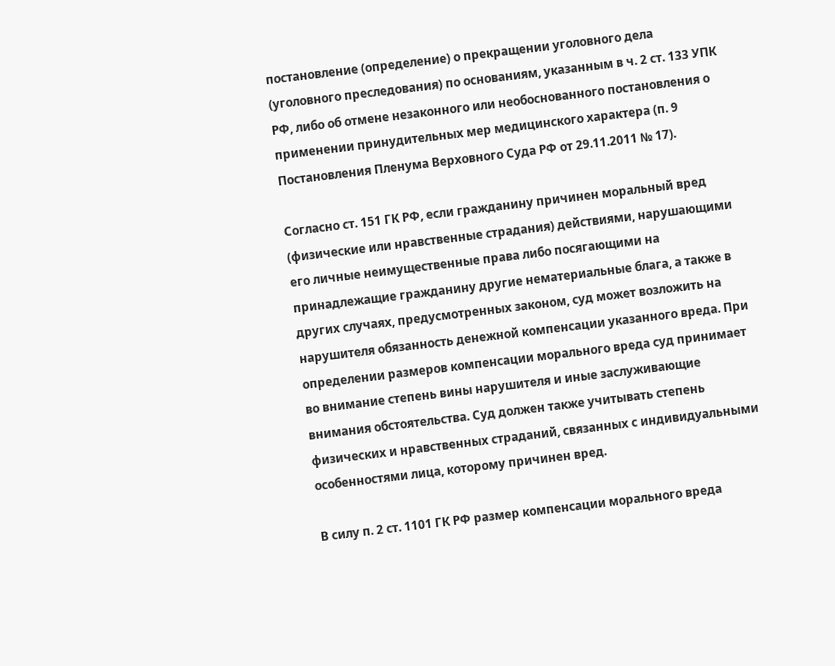постановление (определение) о прекращении уголовного дела (уголовного преследования) по основаниям, указанным в ч. 2 ст. 133 УПК РФ, либо об отмене незаконного или необоснованного постановления о применении принудительных мер медицинского характера (п. 9 Постановления Пленума Верховного Суда РФ от 29.11.2011 № 17).

Согласно ст. 151 ГК РФ, если гражданину причинен моральный вред (физические или нравственные страдания) действиями, нарушающими его личные неимущественные права либо посягающими на принадлежащие гражданину другие нематериальные блага, а также в других случаях, предусмотренных законом, суд может возложить на нарушителя обязанность денежной компенсации указанного вреда. При определении размеров компенсации морального вреда суд принимает во внимание степень вины нарушителя и иные заслуживающие внимания обстоятельства. Суд должен также учитывать степень физических и нравственных страданий, связанных с индивидуальными особенностями лица, которому причинен вред.

В силу п. 2 ст. 1101 ГК РФ размер компенсации морального вреда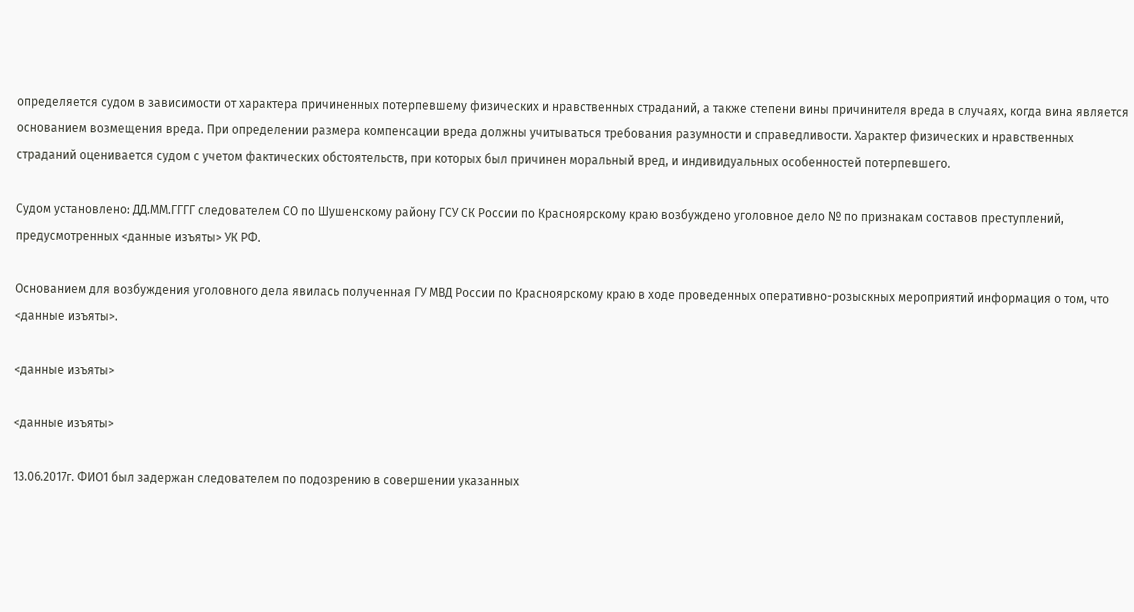определяется судом в зависимости от характера причиненных потерпевшему физических и нравственных страданий, а также степени вины причинителя вреда в случаях, когда вина является основанием возмещения вреда. При определении размера компенсации вреда должны учитываться требования разумности и справедливости. Характер физических и нравственных страданий оценивается судом с учетом фактических обстоятельств, при которых был причинен моральный вред, и индивидуальных особенностей потерпевшего.

Судом установлено: ДД.ММ.ГГГГ следователем СО по Шушенскому району ГСУ СК России по Красноярскому краю возбуждено уголовное дело № по признакам составов преступлений, предусмотренных <данные изъяты> УК РФ.

Основанием для возбуждения уголовного дела явилась полученная ГУ МВД России по Красноярскому краю в ходе проведенных оперативно-розыскных мероприятий информация о том, что <данные изъяты>.

<данные изъяты>

<данные изъяты>

13.06.2017г. ФИО1 был задержан следователем по подозрению в совершении указанных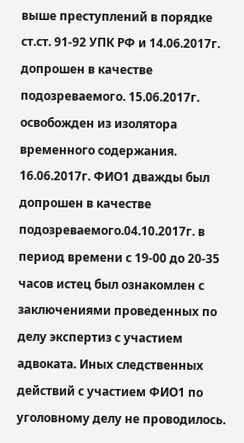выше преступлений в порядке ст.ст. 91-92 УПК РФ и 14.06.2017г. допрошен в качестве подозреваемого. 15.06.2017г. освобожден из изолятора временного содержания. 16.06.2017г. ФИО1 дважды был допрошен в качестве подозреваемого.04.10.2017г. в период времени с 19-00 до 20-35 часов истец был ознакомлен с заключениями проведенных по делу экспертиз с участием адвоката. Иных следственных действий с участием ФИО1 по уголовному делу не проводилось.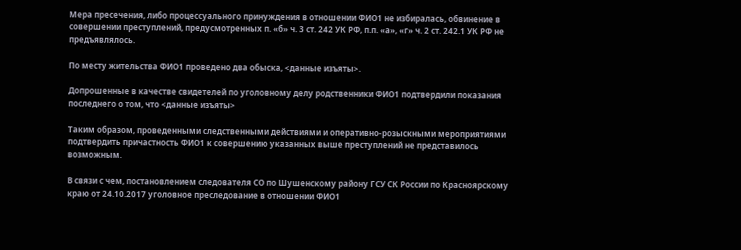Мера пресечения, либо процессуального принуждения в отношении ФИО1 не избиралась, обвинение в совершении преступлений, предусмотренных п. «б» ч. 3 ст. 242 УК РФ, п.п. «а», «г» ч. 2 ст. 242.1 УК РФ не предъявлялось.

По месту жительства ФИО1 проведено два обыска, <данные изъяты>.

Допрошенные в качестве свидетелей по уголовному делу родственники ФИО1 подтвердили показания последнего о том, что <данные изъяты>

Таким образом, проведенными следственными действиями и оперативно-розыскными мероприятиями подтвердить причастность ФИО1 к совершению указанных выше преступлений не представилось возможным.

В связи с чем, постановлением следователя СО по Шушенскому району ГСУ СК России по Красноярскому краю от 24.10.2017 уголовное преследование в отношении ФИО1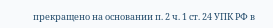прекращено на основании п. 2 ч. 1 ст. 24 УПК РФ в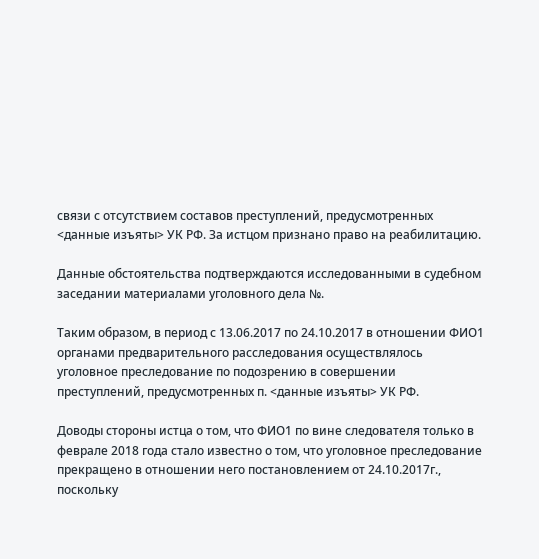связи с отсутствием составов преступлений, предусмотренных <данные изъяты> УК РФ. За истцом признано право на реабилитацию.

Данные обстоятельства подтверждаются исследованными в судебном заседании материалами уголовного дела №.

Таким образом, в период с 13.06.2017 по 24.10.2017 в отношении ФИО1 органами предварительного расследования осуществлялось уголовное преследование по подозрению в совершении преступлений, предусмотренных п. <данные изъяты> УК РФ.

Доводы стороны истца о том, что ФИО1 по вине следователя только в феврале 2018 года стало известно о том, что уголовное преследование прекращено в отношении него постановлением от 24.10.2017г., поскольку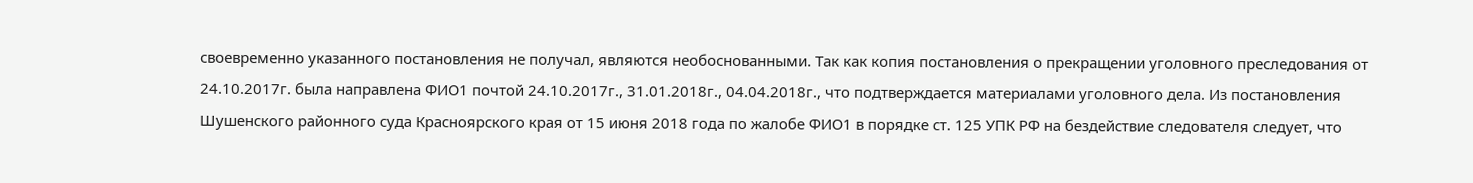своевременно указанного постановления не получал, являются необоснованными. Так как копия постановления о прекращении уголовного преследования от 24.10.2017г. была направлена ФИО1 почтой 24.10.2017г., 31.01.2018г., 04.04.2018г., что подтверждается материалами уголовного дела. Из постановления Шушенского районного суда Красноярского края от 15 июня 2018 года по жалобе ФИО1 в порядке ст. 125 УПК РФ на бездействие следователя следует, что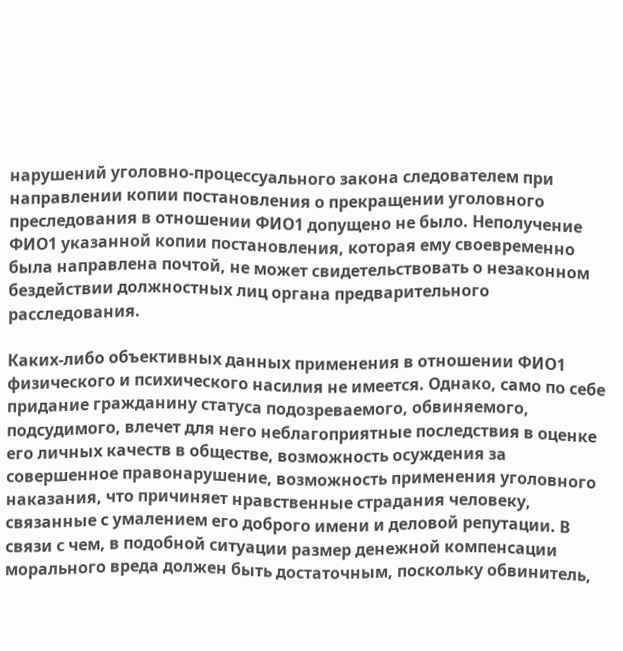нарушений уголовно-процессуального закона следователем при направлении копии постановления о прекращении уголовного преследования в отношении ФИО1 допущено не было. Неполучение ФИО1 указанной копии постановления, которая ему своевременно была направлена почтой, не может свидетельствовать о незаконном бездействии должностных лиц органа предварительного расследования.

Каких-либо объективных данных применения в отношении ФИО1 физического и психического насилия не имеется. Однако, само по себе придание гражданину статуса подозреваемого, обвиняемого, подсудимого, влечет для него неблагоприятные последствия в оценке его личных качеств в обществе, возможность осуждения за совершенное правонарушение, возможность применения уголовного наказания, что причиняет нравственные страдания человеку, связанные с умалением его доброго имени и деловой репутации. В связи с чем, в подобной ситуации размер денежной компенсации морального вреда должен быть достаточным, поскольку обвинитель,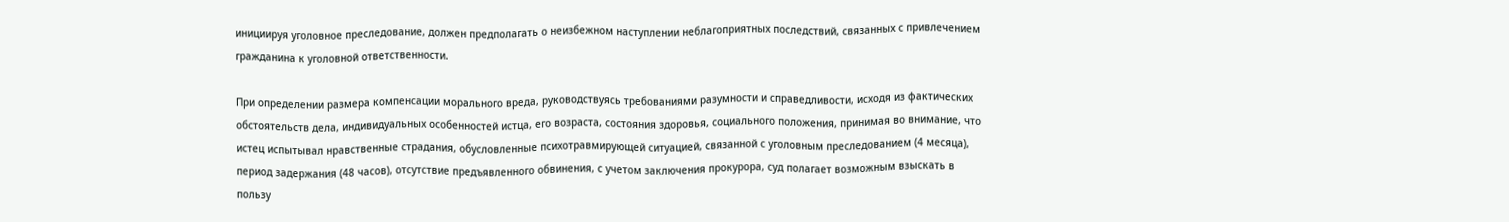инициируя уголовное преследование, должен предполагать о неизбежном наступлении неблагоприятных последствий, связанных с привлечением гражданина к уголовной ответственности.

При определении размера компенсации морального вреда, руководствуясь требованиями разумности и справедливости, исходя из фактических обстоятельств дела, индивидуальных особенностей истца, его возраста, состояния здоровья, социального положения, принимая во внимание, что истец испытывал нравственные страдания, обусловленные психотравмирующей ситуацией, связанной с уголовным преследованием (4 месяца), период задержания (48 часов), отсутствие предъявленного обвинения, с учетом заключения прокурора, суд полагает возможным взыскать в пользу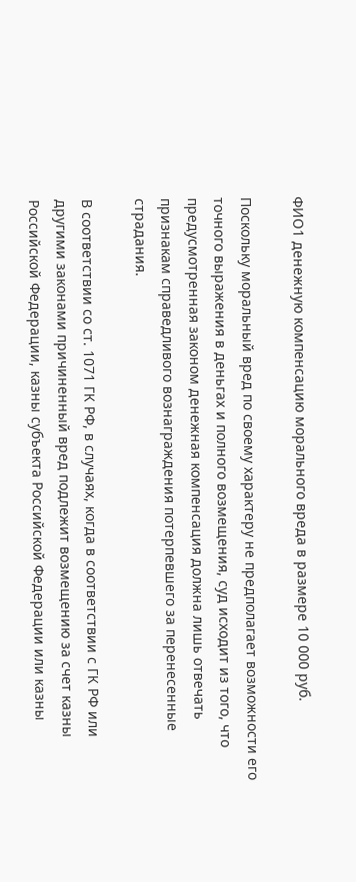ФИО1 денежную компенсацию морального вреда в размере 10 000 руб.

Поскольку моральный вред по своему характеру не предполагает возможности его точного выражения в деньгах и полного возмещения, суд исходит из того, что предусмотренная законом денежная компенсация должна лишь отвечать признакам справедливого вознаграждения потерпевшего за перенесенные страдания.

В соответствии со ст. 1071 ГК РФ, в случаях, когда в соответствии с ГК РФ или другими законами причиненный вред подлежит возмещению за счет казны Российской Федерации, казны субъекта Российской Федерации или казны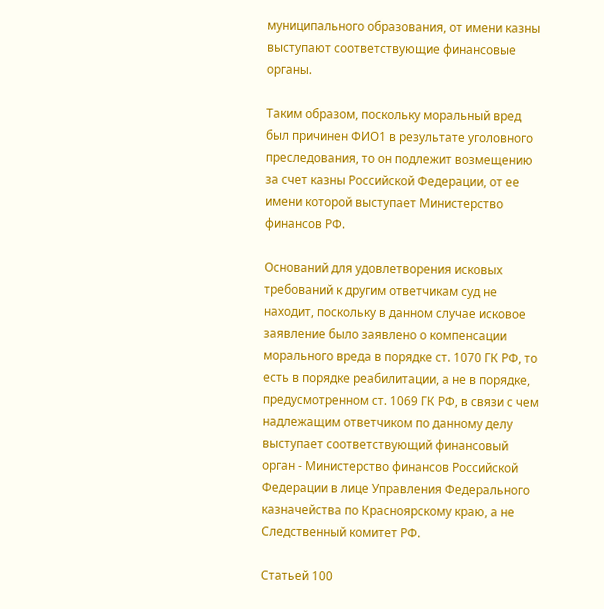муниципального образования, от имени казны выступают соответствующие финансовые органы.

Таким образом, поскольку моральный вред был причинен ФИО1 в результате уголовного преследования, то он подлежит возмещению за счет казны Российской Федерации, от ее имени которой выступает Министерство финансов РФ.

Оснований для удовлетворения исковых требований к другим ответчикам суд не находит, поскольку в данном случае исковое заявление было заявлено о компенсации морального вреда в порядке ст. 1070 ГК РФ, то есть в порядке реабилитации, а не в порядке, предусмотренном ст. 1069 ГК РФ, в связи с чем надлежащим ответчиком по данному делу выступает соответствующий финансовый орган - Министерство финансов Российской Федерации в лице Управления Федерального казначейства по Красноярскому краю, а не Следственный комитет РФ.

Статьей 100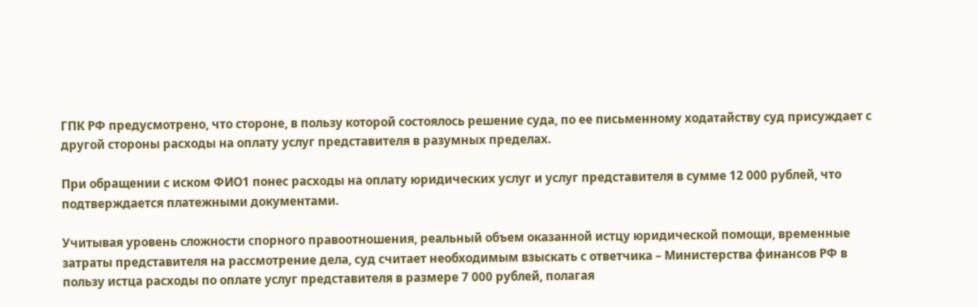ГПК РФ предусмотрено, что стороне, в пользу которой состоялось решение суда, по ее письменному ходатайству суд присуждает с другой стороны расходы на оплату услуг представителя в разумных пределах.

При обращении с иском ФИО1 понес расходы на оплату юридических услуг и услуг представителя в сумме 12 000 рублей, что подтверждается платежными документами.

Учитывая уровень сложности спорного правоотношения, реальный объем оказанной истцу юридической помощи, временные затраты представителя на рассмотрение дела, суд считает необходимым взыскать с ответчика – Министерства финансов РФ в пользу истца расходы по оплате услуг представителя в размере 7 000 рублей, полагая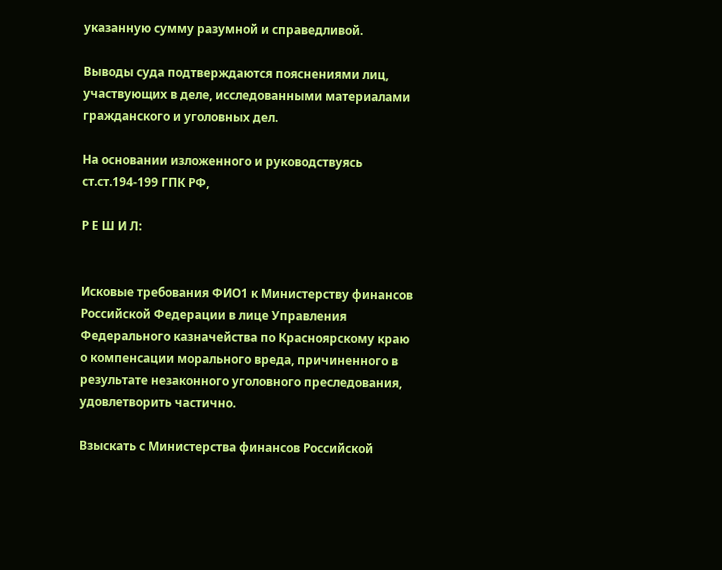указанную сумму разумной и справедливой.

Выводы суда подтверждаются пояснениями лиц, участвующих в деле, исследованными материалами гражданского и уголовных дел.

На основании изложенного и руководствуясь ст.ст.194-199 ГПК РФ,

Р Е Ш И Л:


Исковые требования ФИО1 к Министерству финансов Российской Федерации в лице Управления Федерального казначейства по Красноярскому краю о компенсации морального вреда, причиненного в результате незаконного уголовного преследования, удовлетворить частично.

Взыскать с Министерства финансов Российской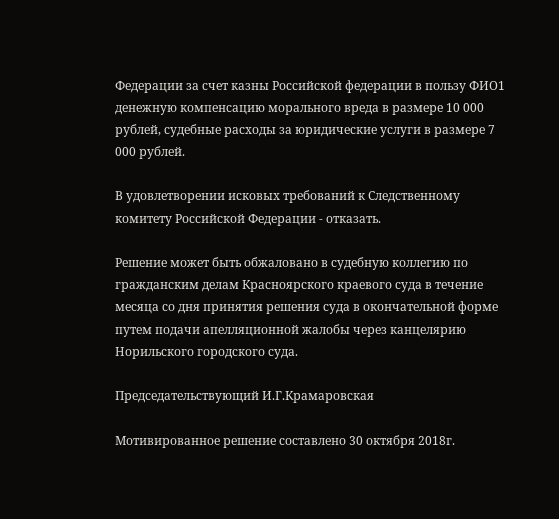Федерации за счет казны Российской федерации в пользу ФИО1 денежную компенсацию морального вреда в размере 10 000 рублей, судебные расходы за юридические услуги в размере 7 000 рублей.

В удовлетворении исковых требований к Следственному комитету Российской Федерации - отказать.

Решение может быть обжаловано в судебную коллегию по гражданским делам Красноярского краевого суда в течение месяца со дня принятия решения суда в окончательной форме путем подачи апелляционной жалобы через канцелярию Норильского городского суда.

Председательствующий И.Г.Крамаровская

Мотивированное решение составлено 30 октября 2018г.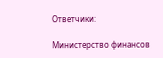Ответчики:

Министерство финансов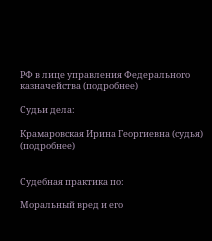РФ в лице управления Федерального казначейства (подробнее)

Судьи дела:

Крамаровская Ирина Георгиевна (судья) (подробнее)


Судебная практика по:

Моральный вред и его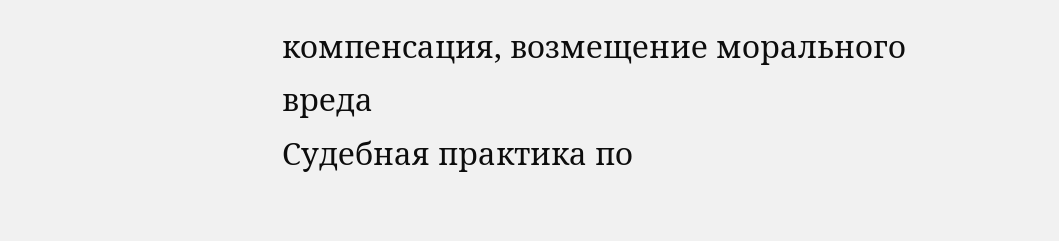компенсация, возмещение морального вреда
Судебная практика по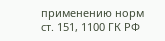применению норм ст. 151, 1100 ГК РФ